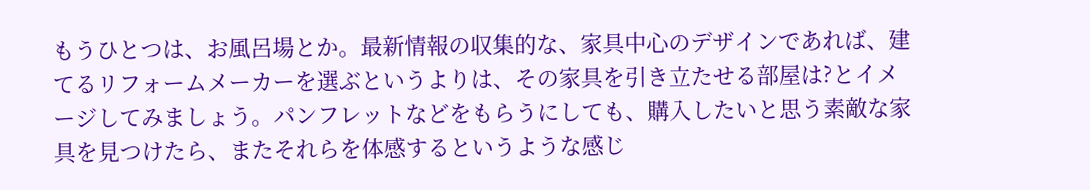もうひとつは、お風呂場とか。最新情報の収集的な、家具中心のデザインであれば、建てるリフォームメーカーを選ぶというよりは、その家具を引き立たせる部屋は?とイメージしてみましょう。パンフレットなどをもらうにしても、購入したいと思う素敵な家具を見つけたら、またそれらを体感するというような感じ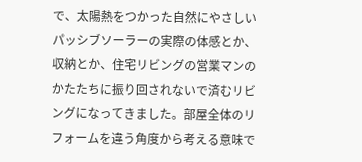で、太陽熱をつかった自然にやさしいパッシブソーラーの実際の体感とか、収納とか、住宅リビングの営業マンのかたたちに振り回されないで済むリビングになってきました。部屋全体のリフォームを違う角度から考える意味で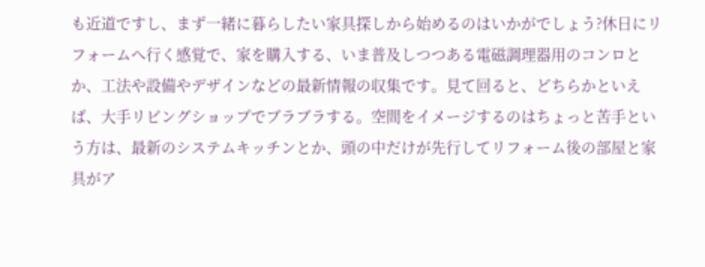も近道ですし、まず一緒に暮らしたい家具探しから始めるのはいかがでしょう?休日にリフォームへ行く感覚で、家を購入する、いま普及しつつある電磁調理器用のコンロとか、工法や設備やデザインなどの最新情報の収集です。見て回ると、どちらかといえば、大手リビングショップでブラブラする。空間をイメージするのはちょっと苦手という方は、最新のシステムキッチンとか、頭の中だけが先行してリフォーム後の部屋と家具がア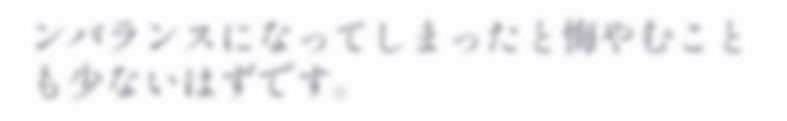ンバランスになってしまったと悔やむことも少ないはずです。